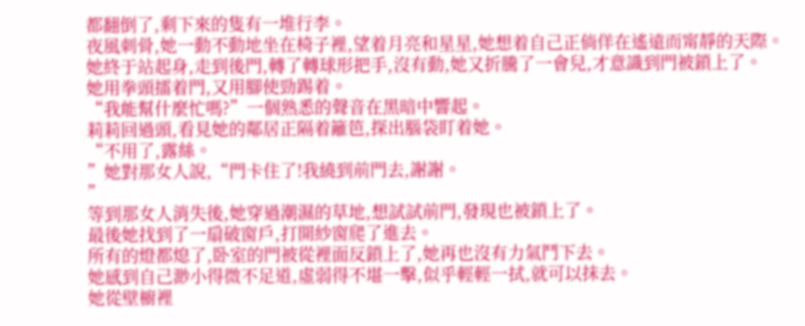都翻倒了,剩下來的隻有一堆行李。
夜風刺骨,她一動不動地坐在椅子裡,望着月亮和星星,她想着自己正倘佯在遙遠而甯靜的天際。
她終于站起身,走到後門,轉了轉球形把手,沒有動,她又折騰了一會兒,才意識到門被鎖上了。
她用拳頭擂着門,又用腳使勁踢着。
“我能幫什麼忙嗎?”一個熟悉的聲音在黑暗中響起。
莉莉回過頭,看見她的鄰居正隔着籬笆,探出腦袋盯着她。
“不用了,露絲。
”她對那女人說,“門卡住了!我繞到前門去,謝謝。
”
等到那女人消失後,她穿過潮濕的草地,想試試前門,發現也被鎖上了。
最後她找到了一扇破窗戶,打開紗窗爬了進去。
所有的燈都熄了,卧室的門被從裡面反鎖上了,她再也沒有力氣鬥下去。
她感到自己渺小得微不足道,虛弱得不堪一擊,似乎輕輕一拭,就可以抹去。
她從壁櫥裡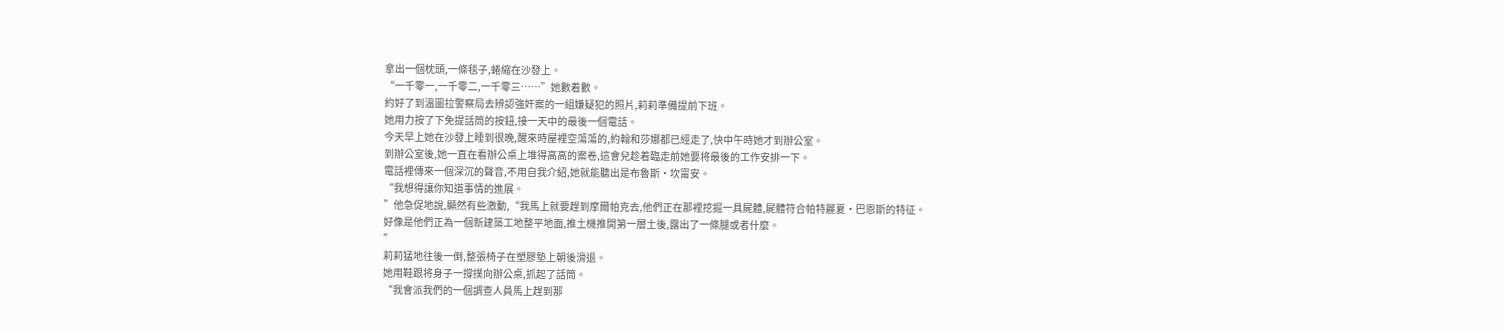拿出一個枕頭,一條毯子,蜷縮在沙發上。
“一千零一,一千零二,一千零三……”她數着數。
約好了到溫圖拉警察局去辨認強奸案的一組嫌疑犯的照片,莉莉準備提前下班。
她用力按了下免提話筒的按鈕,接一天中的最後一個電話。
今天早上她在沙發上睡到很晚,醒來時屋裡空蕩蕩的,約翰和莎娜都已經走了,快中午時她才到辦公室。
到辦公室後,她一直在看辦公桌上堆得高高的案卷,這會兒趁着臨走前她要将最後的工作安排一下。
電話裡傳來一個深沉的聲音,不用自我介紹,她就能聽出是布魯斯·坎甯安。
“我想得讓你知道事情的進展。
”他急促地說,顯然有些激動,“我馬上就要趕到摩爾帕克去,他們正在那裡挖掘一具屍體,屍體符合帕特麗夏·巴恩斯的特征。
好像是他們正為一個新建築工地整平地面,推土機推開第一層土後,露出了一條腿或者什麼。
”
莉莉猛地往後一倒,整張椅子在塑膠墊上朝後滑退。
她用鞋跟将身子一撐撲向辦公桌,抓起了話筒。
“我會派我們的一個調查人員馬上趕到那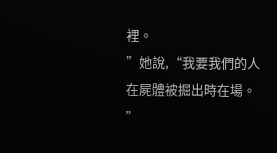裡。
”她說,“我要我們的人在屍體被掘出時在場。
”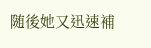随後她又迅速補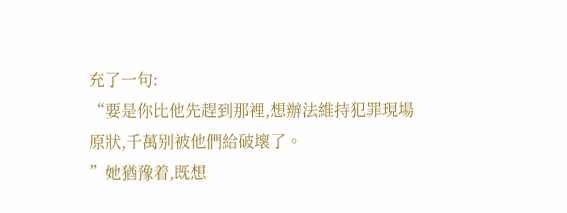充了一句:
“要是你比他先趕到那裡,想辦法維持犯罪現場原狀,千萬别被他們給破壞了。
”她猶豫着,既想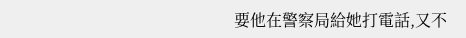要他在警察局給她打電話,又不